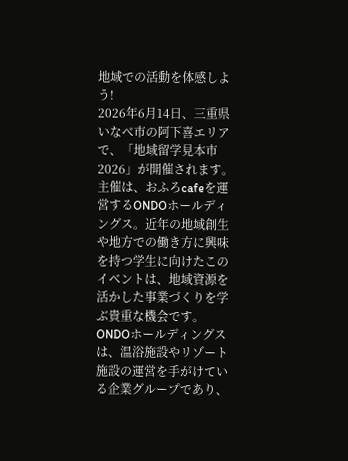地域での活動を体感しよう!
2026年6月14日、三重県いなべ市の阿下喜エリアで、「地域留学見本市2026」が開催されます。主催は、おふろcafeを運営するONDOホールディングス。近年の地域創生や地方での働き方に興味を持つ学生に向けたこのイベントは、地域資源を活かした事業づくりを学ぶ貴重な機会です。
ONDOホールディングスは、温浴施設やリゾート施設の運営を手がけている企業グループであり、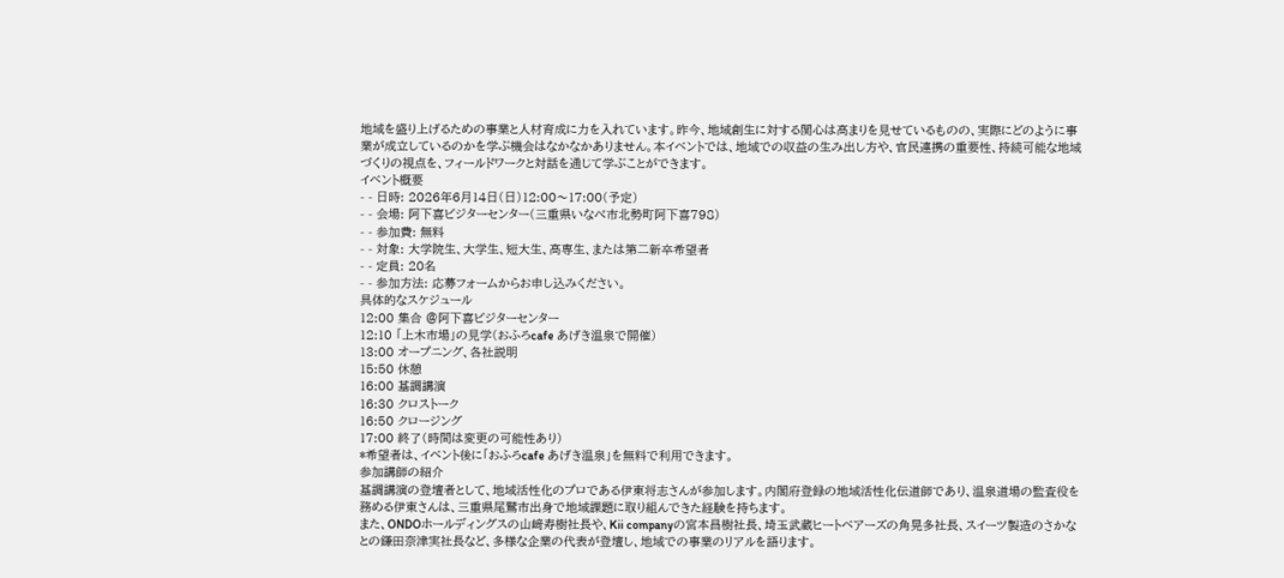地域を盛り上げるための事業と人材育成に力を入れています。昨今、地域創生に対する関心は高まりを見せているものの、実際にどのように事業が成立しているのかを学ぶ機会はなかなかありません。本イベントでは、地域での収益の生み出し方や、官民連携の重要性、持続可能な地域づくりの視点を、フィールドワークと対話を通じて学ぶことができます。
イベント概要
- - 日時: 2026年6月14日(日)12:00〜17:00(予定)
- - 会場: 阿下喜ビジターセンター(三重県いなべ市北勢町阿下喜798)
- - 参加費: 無料
- - 対象: 大学院生、大学生、短大生、高専生、または第二新卒希望者
- - 定員: 20名
- - 参加方法: 応募フォームからお申し込みください。
具体的なスケジュール
12:00 集合 @阿下喜ビジターセンター
12:10 「上木市場」の見学(おふろcafe あげき温泉で開催)
13:00 オープニング、各社説明
15:50 休憩
16:00 基調講演
16:30 クロストーク
16:50 クロージング
17:00 終了(時間は変更の可能性あり)
*希望者は、イベント後に「おふろcafe あげき温泉」を無料で利用できます。
参加講師の紹介
基調講演の登壇者として、地域活性化のプロである伊東将志さんが参加します。内閣府登録の地域活性化伝道師であり、温泉道場の監査役を務める伊東さんは、三重県尾鷲市出身で地域課題に取り組んできた経験を持ちます。
また、ONDOホールディングスの山﨑寿樹社長や、Kii companyの宮本昌樹社長、埼玉武蔵ヒートベアーズの角晃多社長、スイーツ製造のさかなとの鎌田奈津実社長など、多様な企業の代表が登壇し、地域での事業のリアルを語ります。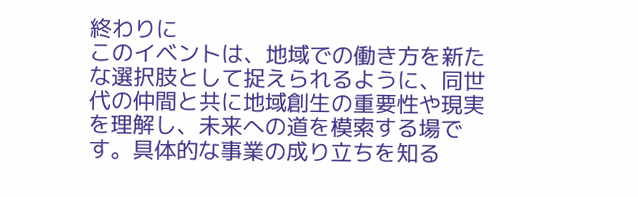終わりに
このイベントは、地域での働き方を新たな選択肢として捉えられるように、同世代の仲間と共に地域創生の重要性や現実を理解し、未来への道を模索する場です。具体的な事業の成り立ちを知る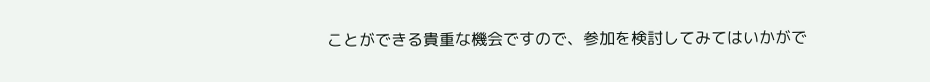ことができる貴重な機会ですので、参加を検討してみてはいかがで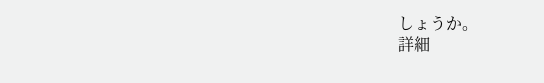しょうか。
詳細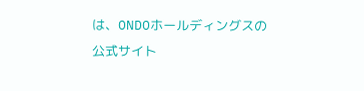は、ONDOホールディングスの
公式サイト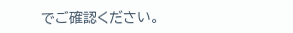でご確認ください。